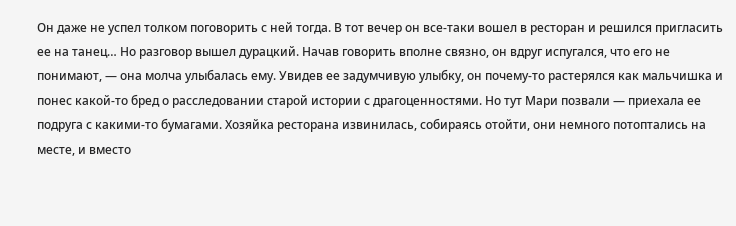Он даже не успел толком поговорить с ней тогда. В тот вечер он все-таки вошел в ресторан и решился пригласить ее на танец… Но разговор вышел дурацкий. Начав говорить вполне связно, он вдруг испугался, что его не понимают, — она молча улыбалась ему. Увидев ее задумчивую улыбку, он почему-то растерялся как мальчишка и понес какой-то бред о расследовании старой истории с драгоценностями. Но тут Мари позвали — приехала ее подруга с какими-то бумагами. Хозяйка ресторана извинилась, собираясь отойти, они немного потоптались на месте, и вместо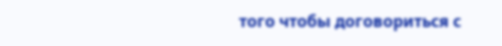того чтобы договориться с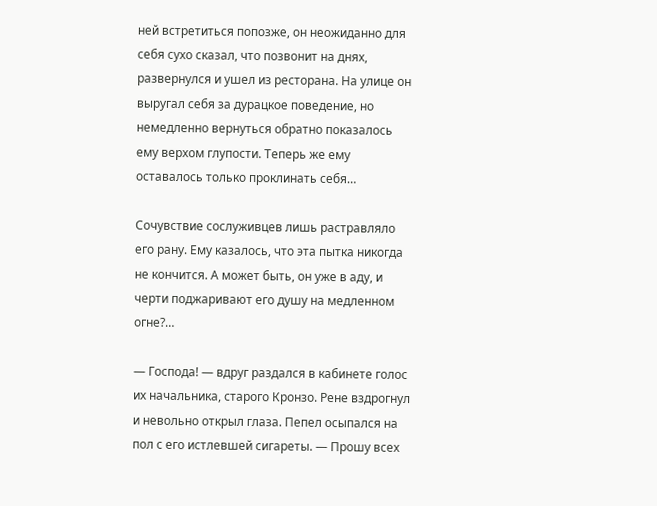ней встретиться попозже, он неожиданно для себя сухо сказал, что позвонит на днях, развернулся и ушел из ресторана. На улице он выругал себя за дурацкое поведение, но немедленно вернуться обратно показалось ему верхом глупости. Теперь же ему оставалось только проклинать себя…

Сочувствие сослуживцев лишь растравляло его рану. Ему казалось, что эта пытка никогда не кончится. А может быть, он уже в аду, и черти поджаривают его душу на медленном огне?…

— Господа! — вдруг раздался в кабинете голос их начальника, старого Кронзо. Рене вздрогнул и невольно открыл глаза. Пепел осыпался на пол с его истлевшей сигареты. — Прошу всех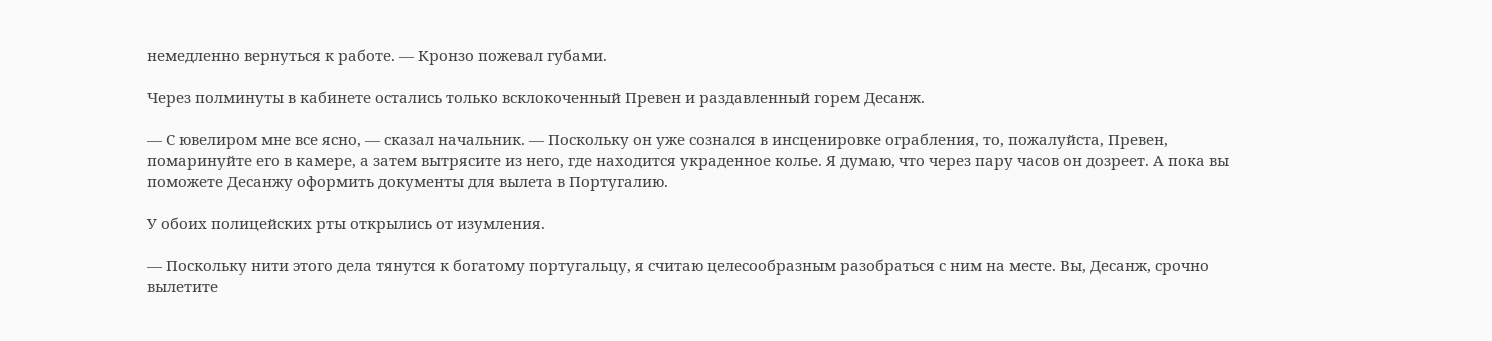немедленно вернуться к работе. — Кронзо пожевал губами.

Через полминуты в кабинете остались только всклокоченный Превен и раздавленный горем Десанж.

— С ювелиром мне все ясно, — сказал начальник. — Поскольку он уже сознался в инсценировке ограбления, то, пожалуйста, Превен, помаринуйте его в камере, а затем вытрясите из него, где находится украденное колье. Я думаю, что через пару часов он дозреет. А пока вы поможете Десанжу оформить документы для вылета в Португалию.

У обоих полицейских рты открылись от изумления.

— Поскольку нити этого дела тянутся к богатому португальцу, я считаю целесообразным разобраться с ним на месте. Вы, Десанж, срочно вылетите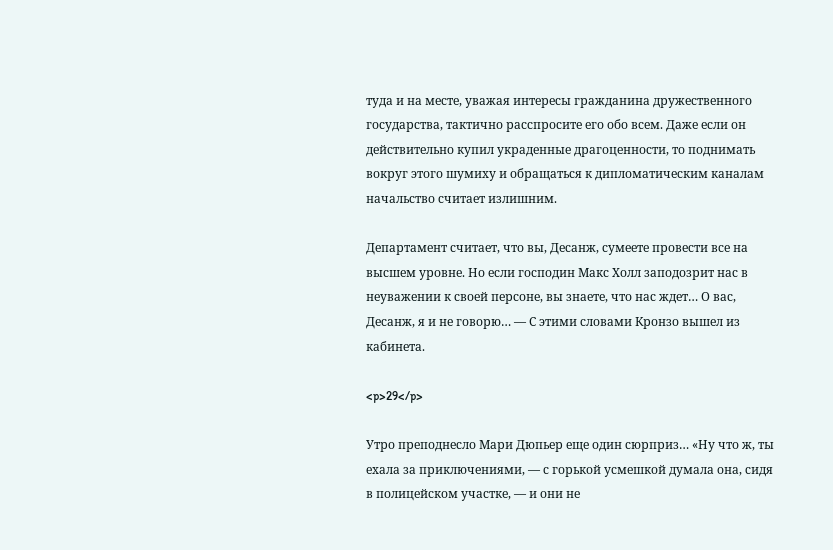туда и на месте, уважая интересы гражданина дружественного государства, тактично расспросите его обо всем. Даже если он действительно купил украденные драгоценности, то поднимать вокруг этого шумиху и обращаться к дипломатическим каналам начальство считает излишним.

Департамент считает, что вы, Десанж, сумеете провести все на высшем уровне. Но если господин Макс Холл заподозрит нас в неуважении к своей персоне, вы знаете, что нас ждет… О вас, Десанж, я и не говорю… — С этими словами Кронзо вышел из кабинета.

<p>29</p>

Утро преподнесло Мари Дюпьер еще один сюрприз… «Ну что ж, ты ехала за приключениями, — с горькой усмешкой думала она, сидя в полицейском участке, — и они не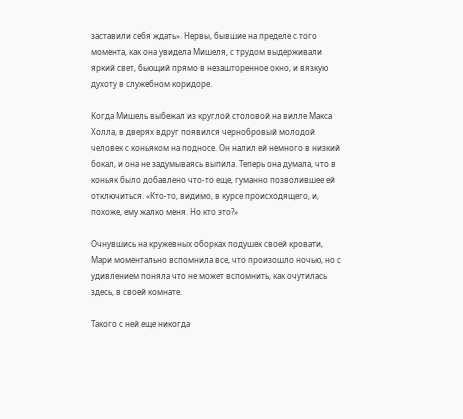заставили себя ждать». Нервы, бывшие на пределе с того момента, как она увидела Мишеля, с трудом выдерживали яркий свет, бьющий прямо в незашторенное окно, и вязкую духоту в служебном коридоре.

Когда Мишель выбежал из круглой столовой на вилле Макса Холла, в дверях вдруг появился чернобровый молодой человек с коньяком на подносе. Он налил ей немного в низкий бокал, и она не задумываясь выпила. Теперь она думала, что в коньяк было добавлено что-то еще, гуманно позволившее ей отключиться. «Кто-то, видимо, в курсе происходящего, и, похоже, ему жалко меня. Но кто это?»

Очнувшись на кружевных оборках подушек своей кровати, Мари моментально вспомнила все, что произошло ночью, но с удивлением поняла что не может вспомнить, как очутилась здесь, в своей комнате.

Такого с ней еще никогда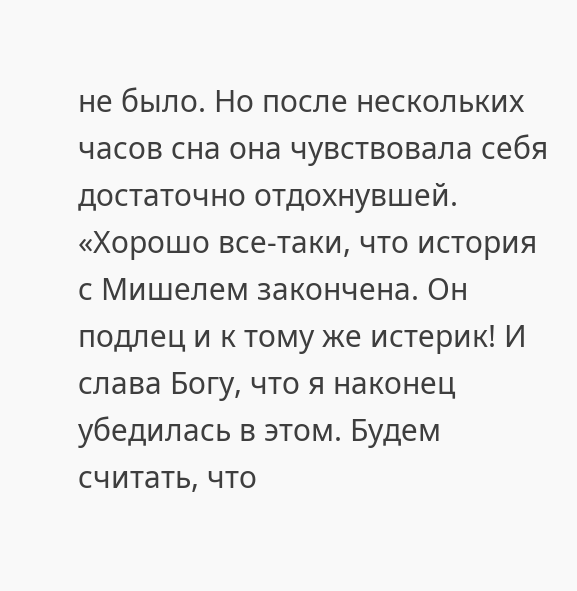не было. Но после нескольких часов сна она чувствовала себя достаточно отдохнувшей. «Хорошо все-таки, что история с Мишелем закончена. Он подлец и к тому же истерик! И слава Богу, что я наконец убедилась в этом. Будем считать, что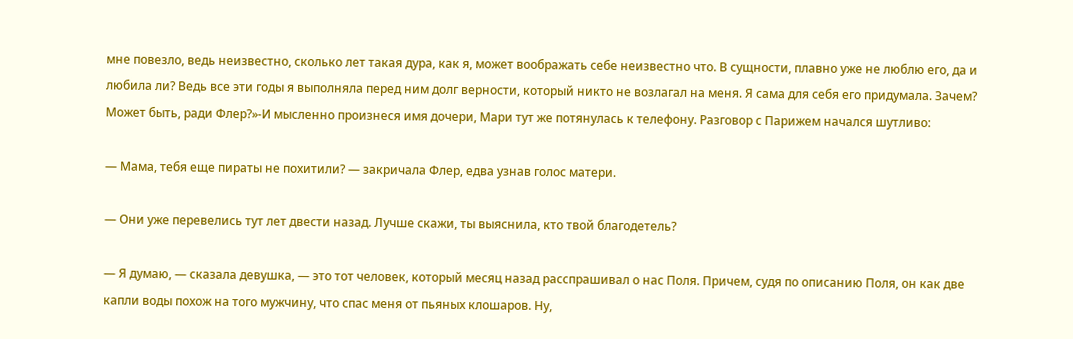мне повезло, ведь неизвестно, сколько лет такая дура, как я, может воображать себе неизвестно что. В сущности, плавно уже не люблю его, да и любила ли? Ведь все эти годы я выполняла перед ним долг верности, который никто не возлагал на меня. Я сама для себя его придумала. Зачем? Может быть, ради Флер?»-И мысленно произнеся имя дочери, Мари тут же потянулась к телефону. Разговор с Парижем начался шутливо:

— Мама, тебя еще пираты не похитили? — закричала Флер, едва узнав голос матери.

— Они уже перевелись тут лет двести назад. Лучше скажи, ты выяснила, кто твой благодетель?

— Я думаю, — сказала девушка, — это тот человек, который месяц назад расспрашивал о нас Поля. Причем, судя по описанию Поля, он как две капли воды похож на того мужчину, что спас меня от пьяных клошаров. Ну,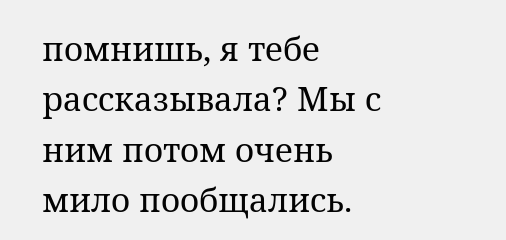помнишь, я тебе рассказывала? Мы с ним потом очень мило пообщались.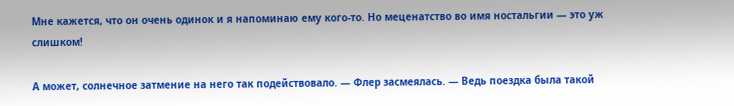Мне кажется, что он очень одинок и я напоминаю ему кого-то. Но меценатство во имя ностальгии — это уж слишком!

А может, солнечное затмение на него так подействовало. — Флер засмеялась. — Ведь поездка была такой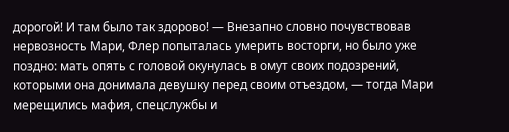дорогой! И там было так здорово! — Внезапно словно почувствовав нервозность Мари, Флер попыталась умерить восторги, но было уже поздно: мать опять с головой окунулась в омут своих подозрений, которыми она донимала девушку перед своим отъездом, — тогда Мари мерещились мафия, спецслужбы и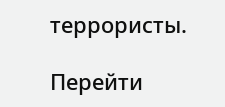террористы.

Перейти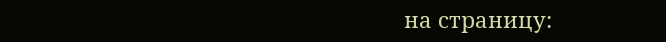на страницу: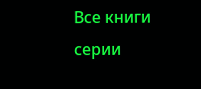Все книги серии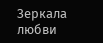Зеркала любви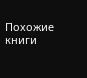Похожие книги